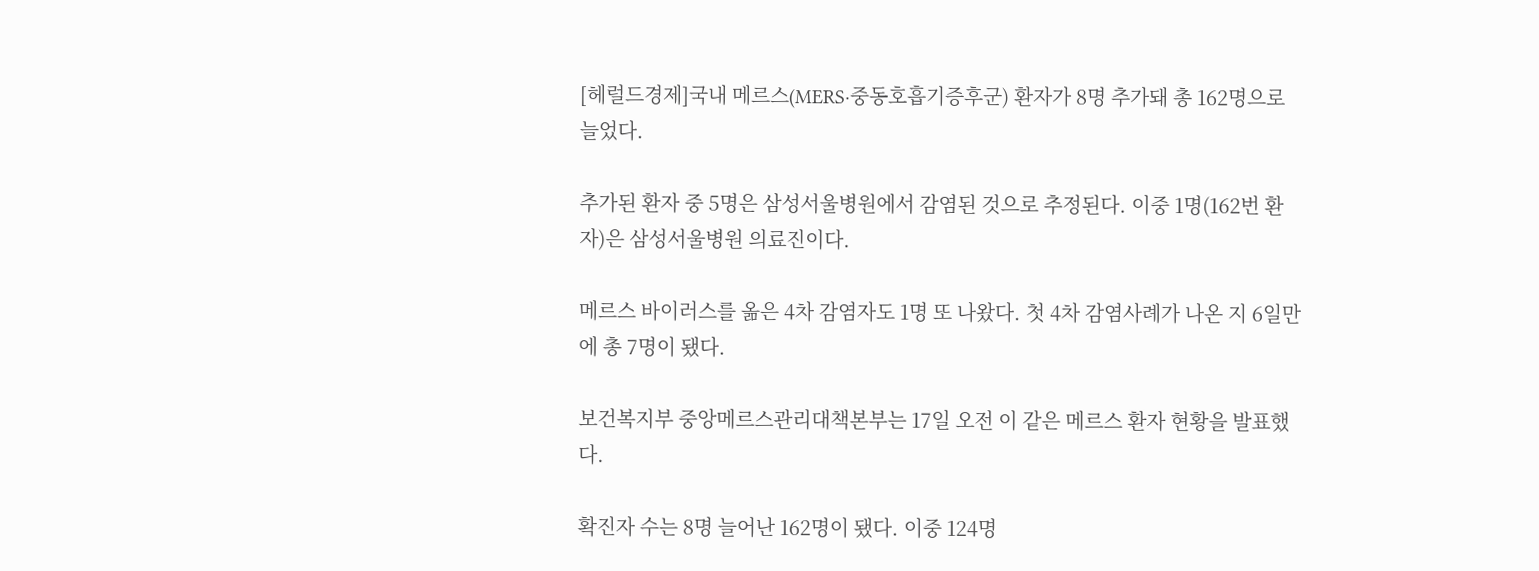[헤럴드경제]국내 메르스(MERS·중동호흡기증후군) 환자가 8명 추가돼 총 162명으로 늘었다.

추가된 환자 중 5명은 삼성서울병원에서 감염된 것으로 추정된다. 이중 1명(162번 환자)은 삼성서울병원 의료진이다.

메르스 바이러스를 옮은 4차 감염자도 1명 또 나왔다. 첫 4차 감염사례가 나온 지 6일만에 총 7명이 됐다.

보건복지부 중앙메르스관리대책본부는 17일 오전 이 같은 메르스 환자 현황을 발표했다.

확진자 수는 8명 늘어난 162명이 됐다. 이중 124명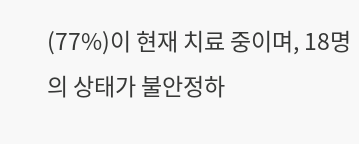(77%)이 현재 치료 중이며, 18명의 상태가 불안정하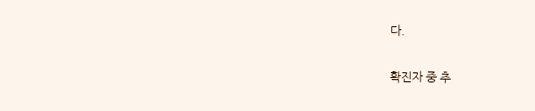다.

확진자 중 추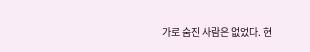가로 숨진 사람은 없었다. 현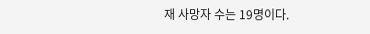재 사망자 수는 19명이다.